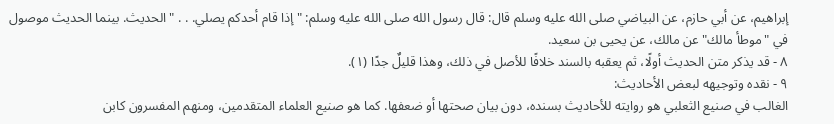إبراهيم، عن أبي حازم، عن البياضي صلى الله عليه وسلم قال: قال رسول الله صلى الله عليه وسلم: " إذا قام أحدكم يصلي. . . " الحديث. بينما الحديث موصول في "موطأ مالك" عن مالك، عن يحيى بن سعيد.
٨ - قد يذكر متن الحديث أولًا، ثم يعقبه بالسند خلافًا للأصل في ذلك، وهذا قليلٌ جدًا (١).
٩ - نقده وتوجيهه لبعض الأحاديث:
الغالب في صنيع الثعلبي هو روايته للأحاديث بسنده، دون بيان صحتها أو ضعفها. كما هو صنيع العلماء المتقدمين، ومنهم المفسرون كابن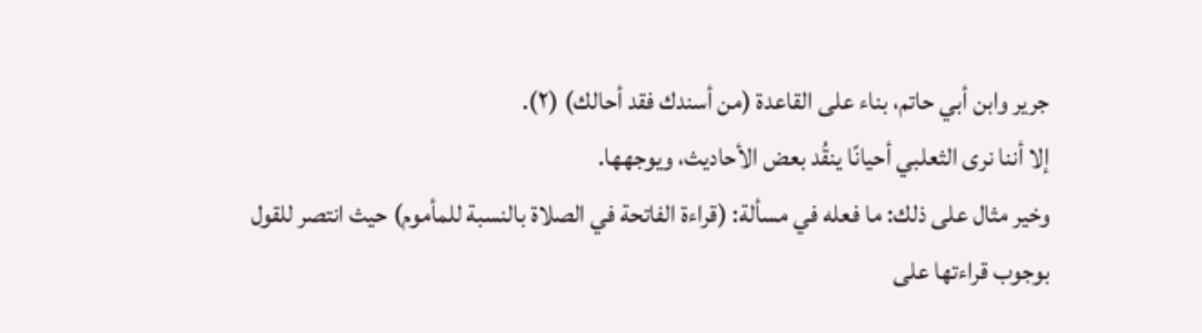جرير وابن أبي حاتم، بناء على القاعدة (من أسندك فقد أحالك) (٢).
إلا أننا نرى الثعلبي أحيانًا ينقُد بعض الأحاديث، ويوجهها.
وخير مثال على ذلك: ما فعله في مسألة: (قراءة الفاتحة في الصلاة بالنسبة للمأموم) حيث انتصر للقول بوجوب قراءتها على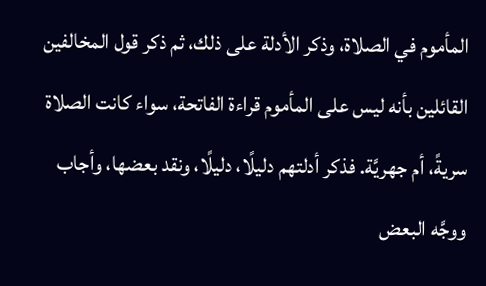المأموم في الصلاة، وذكر الأدلة على ذلك، ثم ذكر قول المخالفين القائلين بأنه ليس على المأموم قراءة الفاتحة، سواء كانت الصلاة سريةً، أم جهريَّة. فذكر أدلتهم دليلًا، دليلًا، ونقد بعضها، وأجاب ووجَّه البعض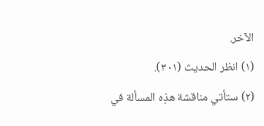الآخر.
(١) انظر الحديث (٣٠١).
(٢) ستأتي مناقشة هذِه المسألة في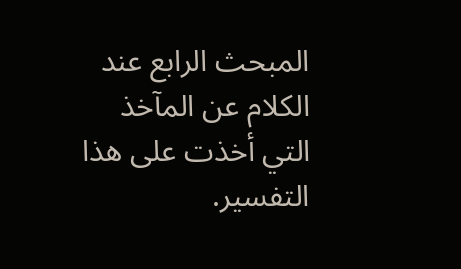المبحث الرابع عند الكلام عن المآخذ التي أخذت على هذا التفسير.